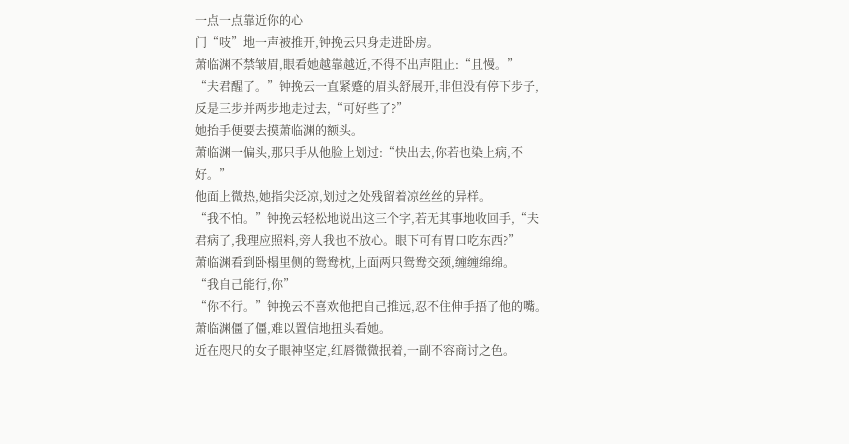一点一点靠近你的心
门“吱”地一声被推开,钟挽云只身走进卧房。
萧临渊不禁皱眉,眼看她越靠越近,不得不出声阻止:“且慢。”
“夫君醒了。”钟挽云一直紧蹙的眉头舒展开,非但没有停下步子,反是三步并两步地走过去,“可好些了?”
她抬手便要去摸萧临渊的额头。
萧临渊一偏头,那只手从他脸上划过:“快出去,你若也染上病,不好。”
他面上微热,她指尖泛凉,划过之处残留着凉丝丝的异样。
“我不怕。”钟挽云轻松地说出这三个字,若无其事地收回手,“夫君病了,我理应照料,旁人我也不放心。眼下可有胃口吃东西?”
萧临渊看到卧榻里侧的鸳鸯枕,上面两只鸳鸯交颈,缠缠绵绵。
“我自己能行,你”
“你不行。”钟挽云不喜欢他把自己推远,忍不住伸手捂了他的嘴。
萧临渊僵了僵,难以置信地扭头看她。
近在咫尺的女子眼神坚定,红唇微微抿着,一副不容商讨之色。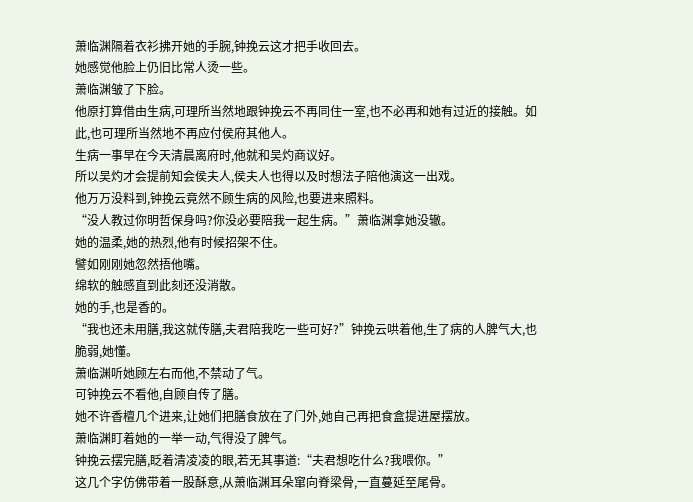萧临渊隔着衣衫拂开她的手腕,钟挽云这才把手收回去。
她感觉他脸上仍旧比常人烫一些。
萧临渊皱了下脸。
他原打算借由生病,可理所当然地跟钟挽云不再同住一室,也不必再和她有过近的接触。如此,也可理所当然地不再应付侯府其他人。
生病一事早在今天清晨离府时,他就和吴灼商议好。
所以吴灼才会提前知会侯夫人,侯夫人也得以及时想法子陪他演这一出戏。
他万万没料到,钟挽云竟然不顾生病的风险,也要进来照料。
“没人教过你明哲保身吗?你没必要陪我一起生病。”萧临渊拿她没辙。
她的温柔,她的热烈,他有时候招架不住。
譬如刚刚她忽然捂他嘴。
绵软的触感直到此刻还没消散。
她的手,也是香的。
“我也还未用膳,我这就传膳,夫君陪我吃一些可好?”钟挽云哄着他,生了病的人脾气大,也脆弱,她懂。
萧临渊听她顾左右而他,不禁动了气。
可钟挽云不看他,自顾自传了膳。
她不许香檀几个进来,让她们把膳食放在了门外,她自己再把食盒提进屋摆放。
萧临渊盯着她的一举一动,气得没了脾气。
钟挽云摆完膳,眨着清凌凌的眼,若无其事道:“夫君想吃什么?我喂你。”
这几个字仿佛带着一股酥意,从萧临渊耳朵窜向脊梁骨,一直蔓延至尾骨。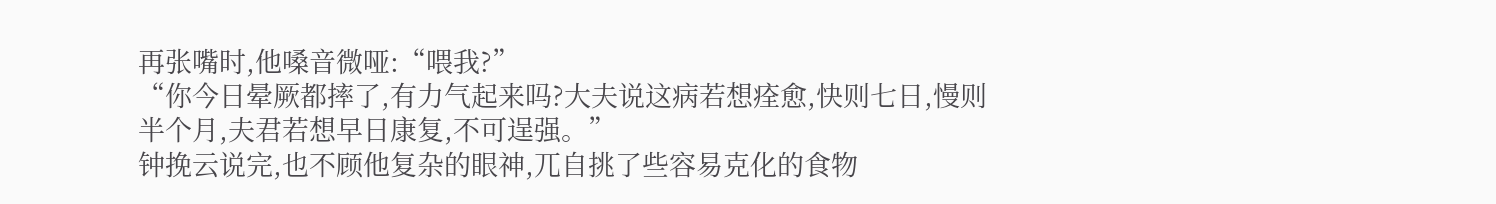再张嘴时,他嗓音微哑:“喂我?”
“你今日晕厥都摔了,有力气起来吗?大夫说这病若想痊愈,快则七日,慢则半个月,夫君若想早日康复,不可逞强。”
钟挽云说完,也不顾他复杂的眼神,兀自挑了些容易克化的食物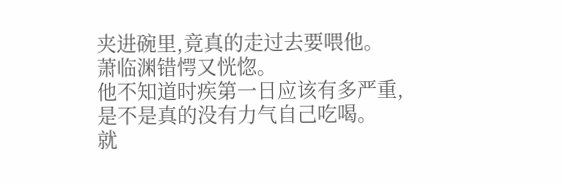夹进碗里,竟真的走过去要喂他。
萧临渊错愕又恍惚。
他不知道时疾第一日应该有多严重,是不是真的没有力气自己吃喝。
就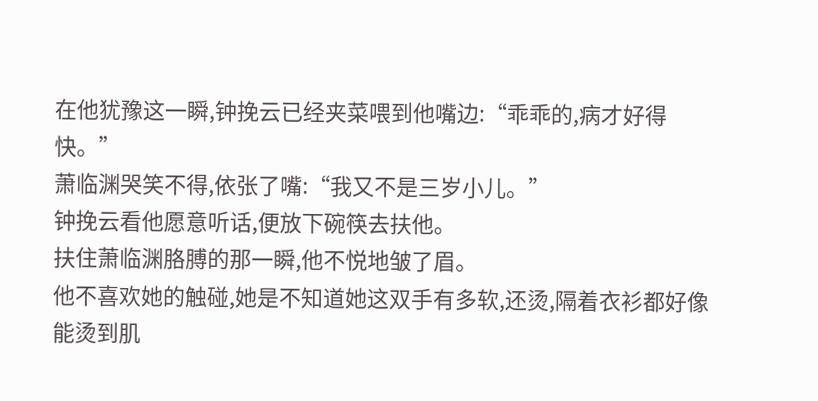在他犹豫这一瞬,钟挽云已经夹菜喂到他嘴边:“乖乖的,病才好得快。”
萧临渊哭笑不得,依张了嘴:“我又不是三岁小儿。”
钟挽云看他愿意听话,便放下碗筷去扶他。
扶住萧临渊胳膊的那一瞬,他不悦地皱了眉。
他不喜欢她的触碰,她是不知道她这双手有多软,还烫,隔着衣衫都好像能烫到肌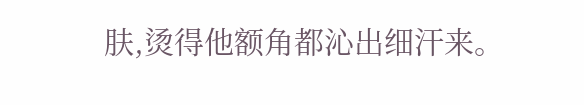肤,烫得他额角都沁出细汗来。